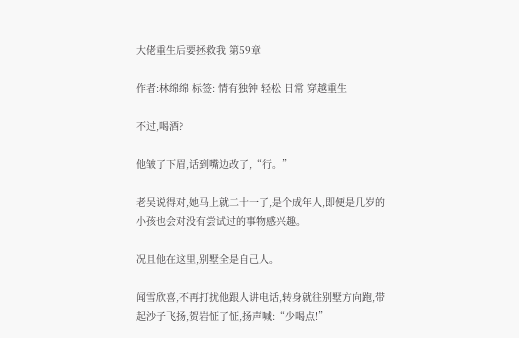大佬重生后要拯救我 第59章

作者:林绵绵 标签: 情有独钟 轻松 日常 穿越重生

不过,喝酒?

他皱了下眉,话到嘴边改了,“行。”

老吴说得对,她马上就二十一了,是个成年人,即便是几岁的小孩也会对没有尝试过的事物感兴趣。

况且他在这里,别墅全是自己人。

闻雪欣喜,不再打扰他跟人讲电话,转身就往别墅方向跑,带起沙子飞扬,贺岩怔了怔,扬声喊:“少喝点!”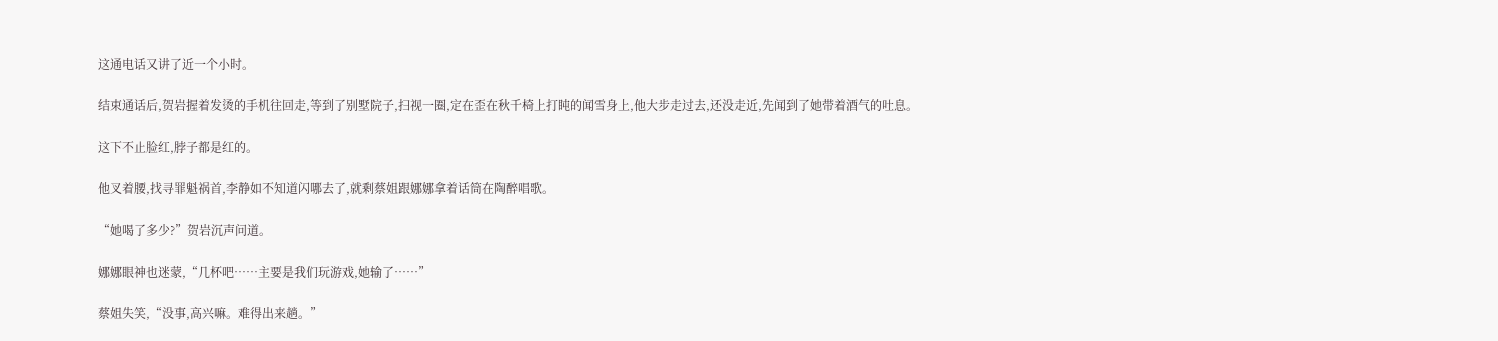这通电话又讲了近一个小时。

结束通话后,贺岩握着发烫的手机往回走,等到了别墅院子,扫视一圈,定在歪在秋千椅上打盹的闻雪身上,他大步走过去,还没走近,先闻到了她带着酒气的吐息。

这下不止脸红,脖子都是红的。

他叉着腰,找寻罪魁祸首,李静如不知道闪哪去了,就剩蔡姐跟娜娜拿着话筒在陶醉唱歌。

“她喝了多少?”贺岩沉声问道。

娜娜眼神也迷蒙,“几杯吧……主要是我们玩游戏,她输了……”

蔡姐失笑,“没事,高兴嘛。难得出来趟。”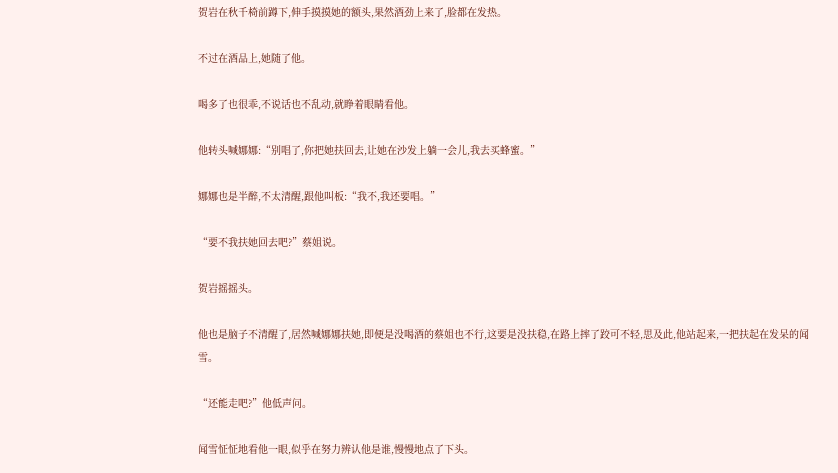贺岩在秋千椅前蹲下,伸手摸摸她的额头,果然酒劲上来了,脸都在发热。

不过在酒品上,她随了他。

喝多了也很乖,不说话也不乱动,就睁着眼睛看他。

他转头喊娜娜:“别唱了,你把她扶回去,让她在沙发上躺一会儿,我去买蜂蜜。”

娜娜也是半醉,不太清醒,跟他叫板:“我不,我还要唱。”

“要不我扶她回去吧?”蔡姐说。

贺岩摇摇头。

他也是脑子不清醒了,居然喊娜娜扶她,即便是没喝酒的蔡姐也不行,这要是没扶稳,在路上摔了跤可不轻,思及此,他站起来,一把扶起在发呆的闻雪。

“还能走吧?”他低声问。

闻雪怔怔地看他一眼,似乎在努力辨认他是谁,慢慢地点了下头。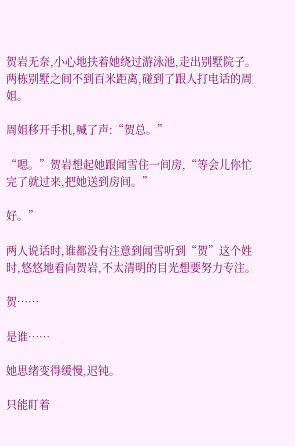贺岩无奈,小心地扶着她绕过游泳池,走出别墅院子。两栋别墅之间不到百米距离,碰到了跟人打电话的周姐。

周姐移开手机,喊了声:“贺总。”

“嗯。”贺岩想起她跟闻雪住一间房,“等会儿你忙完了就过来,把她送到房间。”

好。”

两人说话时,谁都没有注意到闻雪听到“贺”这个姓时,悠悠地看向贺岩,不太清明的目光想要努力专注。

贺……

是谁……

她思绪变得缓慢,迟钝。

只能盯着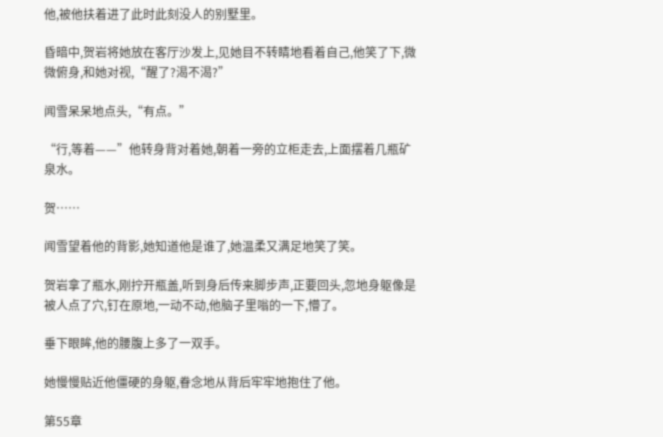他,被他扶着进了此时此刻没人的别墅里。

昏暗中,贺岩将她放在客厅沙发上,见她目不转睛地看着自己,他笑了下,微微俯身,和她对视,“醒了?渴不渴?”

闻雪呆呆地点头,“有点。”

“行,等着——”他转身背对着她,朝着一旁的立柜走去,上面摆着几瓶矿泉水。

贺……

闻雪望着他的背影,她知道他是谁了,她温柔又满足地笑了笑。

贺岩拿了瓶水,刚拧开瓶盖,听到身后传来脚步声,正要回头,忽地身躯像是被人点了穴,钉在原地,一动不动,他脑子里嗡的一下,懵了。

垂下眼眸,他的腰腹上多了一双手。

她慢慢贴近他僵硬的身躯,眷念地从背后牢牢地抱住了他。

第55章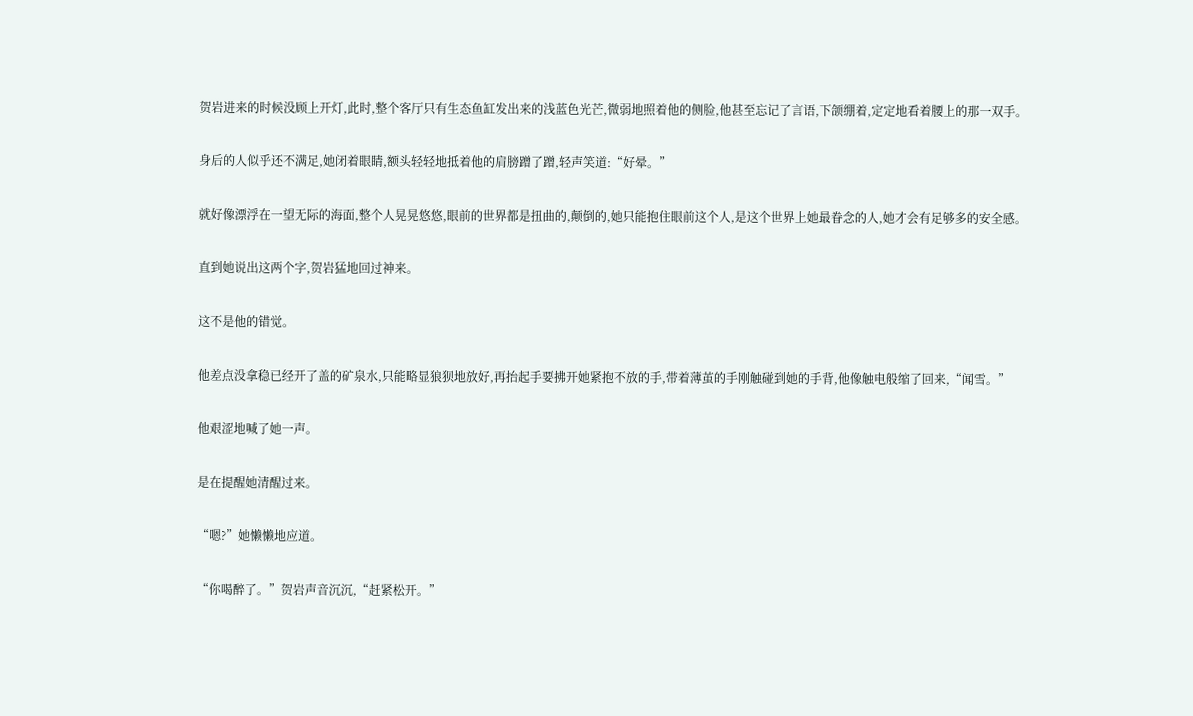贺岩进来的时候没顾上开灯,此时,整个客厅只有生态鱼缸发出来的浅蓝色光芒,微弱地照着他的侧脸,他甚至忘记了言语,下颌绷着,定定地看着腰上的那一双手。

身后的人似乎还不满足,她闭着眼睛,额头轻轻地抵着他的肩膀蹭了蹭,轻声笑道:“好晕。”

就好像漂浮在一望无际的海面,整个人晃晃悠悠,眼前的世界都是扭曲的,颠倒的,她只能抱住眼前这个人,是这个世界上她最眷念的人,她才会有足够多的安全感。

直到她说出这两个字,贺岩猛地回过神来。

这不是他的错觉。

他差点没拿稳已经开了盖的矿泉水,只能略显狼狈地放好,再抬起手要拂开她紧抱不放的手,带着薄茧的手刚触碰到她的手背,他像触电般缩了回来,“闻雪。”

他艰涩地喊了她一声。

是在提醒她清醒过来。

“嗯?”她懒懒地应道。

“你喝醉了。”贺岩声音沉沉,“赶紧松开。”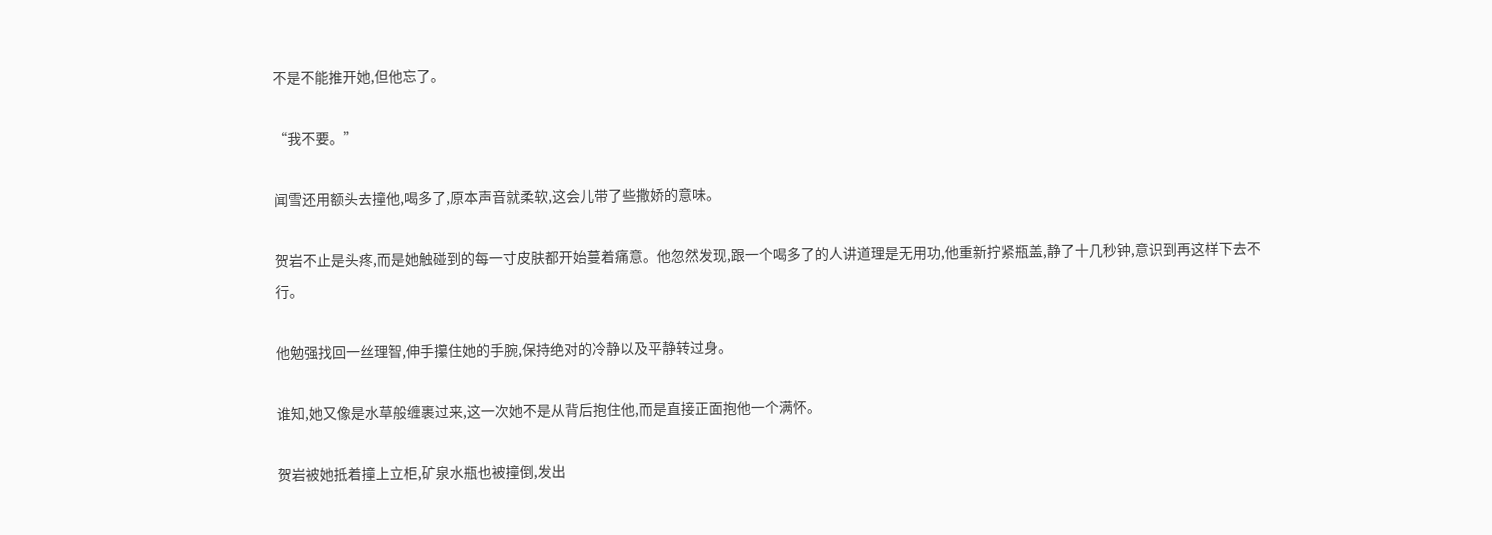不是不能推开她,但他忘了。

“我不要。”

闻雪还用额头去撞他,喝多了,原本声音就柔软,这会儿带了些撒娇的意味。

贺岩不止是头疼,而是她触碰到的每一寸皮肤都开始蔓着痛意。他忽然发现,跟一个喝多了的人讲道理是无用功,他重新拧紧瓶盖,静了十几秒钟,意识到再这样下去不行。

他勉强找回一丝理智,伸手攥住她的手腕,保持绝对的冷静以及平静转过身。

谁知,她又像是水草般缠裹过来,这一次她不是从背后抱住他,而是直接正面抱他一个满怀。

贺岩被她抵着撞上立柜,矿泉水瓶也被撞倒,发出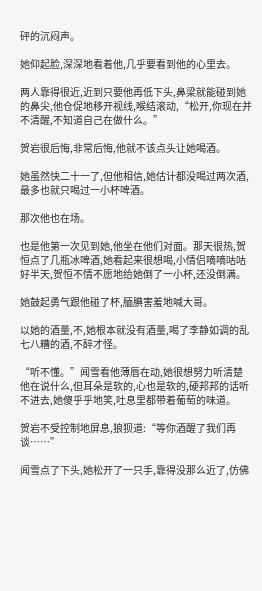砰的沉闷声。

她仰起脸,深深地看着他,几乎要看到他的心里去。

两人靠得很近,近到只要他再低下头,鼻梁就能碰到她的鼻尖,他仓促地移开视线,喉结滚动,“松开,你现在并不清醒,不知道自己在做什么。”

贺岩很后悔,非常后悔,他就不该点头让她喝酒。

她虽然快二十一了,但他相信,她估计都没喝过两次酒,最多也就只喝过一小杯啤酒。

那次他也在场。

也是他第一次见到她,他坐在他们对面。那天很热,贺恒点了几瓶冰啤酒,她看起来很想喝,小情侣嘀嘀咕咕好半天,贺恒不情不愿地给她倒了一小杯,还没倒满。

她鼓起勇气跟他碰了杯,腼腆害羞地喊大哥。

以她的酒量,不,她根本就没有酒量,喝了李静如调的乱七八糟的酒,不醉才怪。

“听不懂。”闻雪看他薄唇在动,她很想努力听清楚他在说什么,但耳朵是软的,心也是软的,硬邦邦的话听不进去,她傻乎乎地笑,吐息里都带着葡萄的味道。

贺岩不受控制地屏息,狼狈道:“等你酒醒了我们再谈……”

闻雪点了下头,她松开了一只手,靠得没那么近了,仿佛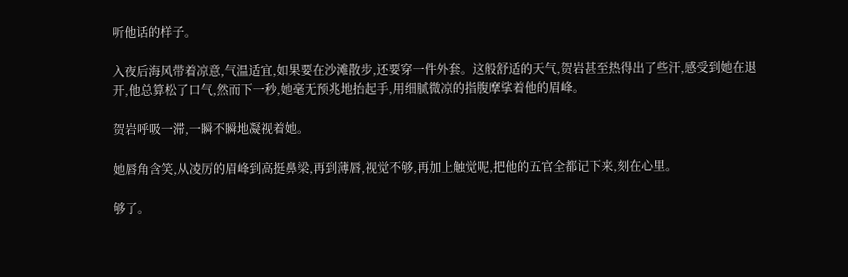听他话的样子。

入夜后海风带着凉意,气温适宜,如果要在沙滩散步,还要穿一件外套。这般舒适的天气,贺岩甚至热得出了些汗,感受到她在退开,他总算松了口气,然而下一秒,她毫无预兆地抬起手,用细腻微凉的指腹摩挲着他的眉峰。

贺岩呼吸一滞,一瞬不瞬地凝视着她。

她唇角含笑,从凌厉的眉峰到高挺鼻梁,再到薄唇,视觉不够,再加上触觉呢,把他的五官全都记下来,刻在心里。

够了。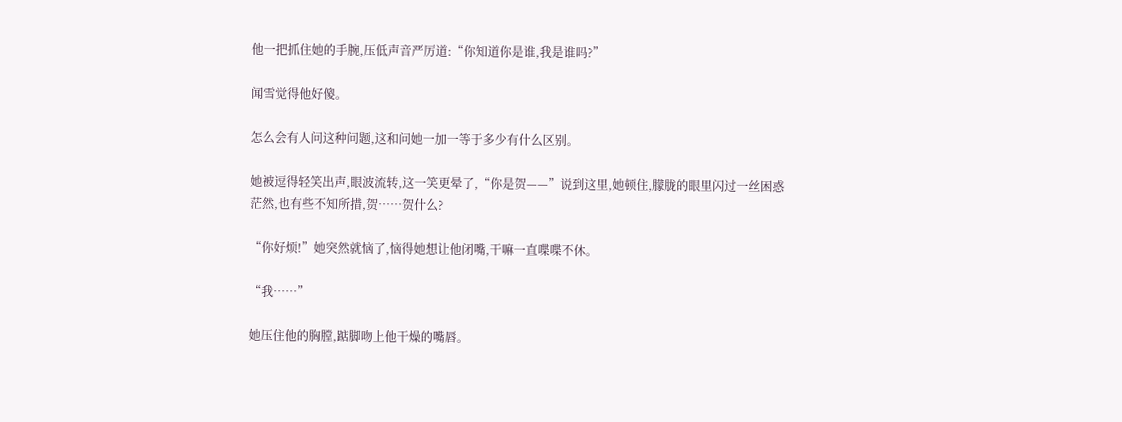他一把抓住她的手腕,压低声音严厉道:“你知道你是谁,我是谁吗?”

闻雪觉得他好傻。

怎么会有人问这种问题,这和问她一加一等于多少有什么区别。

她被逗得轻笑出声,眼波流转,这一笑更晕了,“你是贺——”说到这里,她顿住,朦胧的眼里闪过一丝困惑茫然,也有些不知所措,贺……贺什么?

“你好烦!”她突然就恼了,恼得她想让他闭嘴,干嘛一直喋喋不休。

“我……”

她压住他的胸膛,踮脚吻上他干燥的嘴唇。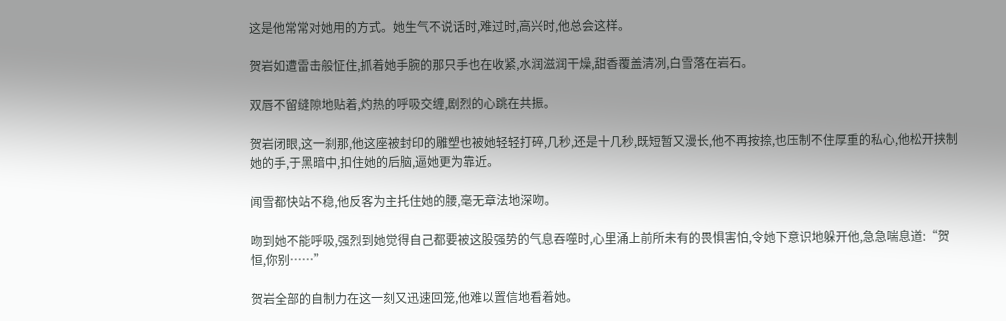这是他常常对她用的方式。她生气不说话时,难过时,高兴时,他总会这样。

贺岩如遭雷击般怔住,抓着她手腕的那只手也在收紧,水润滋润干燥,甜香覆盖清冽,白雪落在岩石。

双唇不留缝隙地贴着,灼热的呼吸交缠,剧烈的心跳在共振。

贺岩闭眼,这一刹那,他这座被封印的雕塑也被她轻轻打碎,几秒,还是十几秒,既短暂又漫长,他不再按捺,也压制不住厚重的私心,他松开挟制她的手,于黑暗中,扣住她的后脑,逼她更为靠近。

闻雪都快站不稳,他反客为主托住她的腰,毫无章法地深吻。

吻到她不能呼吸,强烈到她觉得自己都要被这股强势的气息吞噬时,心里涌上前所未有的畏惧害怕,令她下意识地躲开他,急急喘息道:“贺恒,你别……”

贺岩全部的自制力在这一刻又迅速回笼,他难以置信地看着她。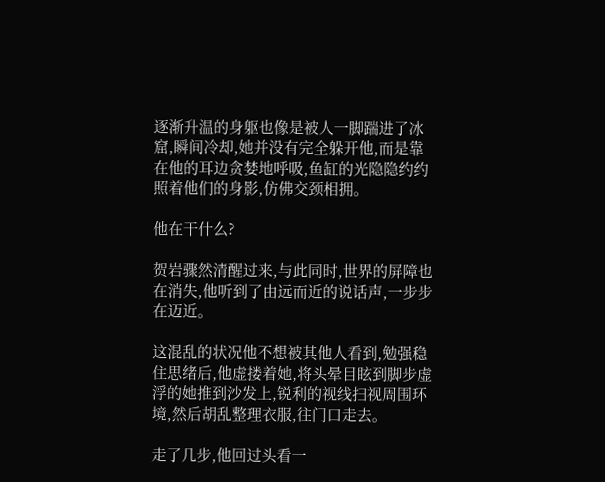逐渐升温的身躯也像是被人一脚踹进了冰窟,瞬间冷却,她并没有完全躲开他,而是靠在他的耳边贪婪地呼吸,鱼缸的光隐隐约约照着他们的身影,仿佛交颈相拥。

他在干什么?

贺岩骤然清醒过来,与此同时,世界的屏障也在消失,他听到了由远而近的说话声,一步步在迈近。

这混乱的状况他不想被其他人看到,勉强稳住思绪后,他虚搂着她,将头晕目眩到脚步虚浮的她推到沙发上,锐利的视线扫视周围环境,然后胡乱整理衣服,往门口走去。

走了几步,他回过头看一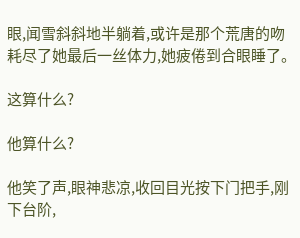眼,闻雪斜斜地半躺着,或许是那个荒唐的吻耗尽了她最后一丝体力,她疲倦到合眼睡了。

这算什么?

他算什么?

他笑了声,眼神悲凉,收回目光按下门把手,刚下台阶,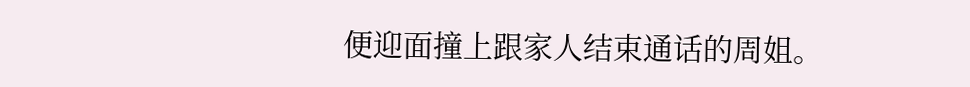便迎面撞上跟家人结束通话的周姐。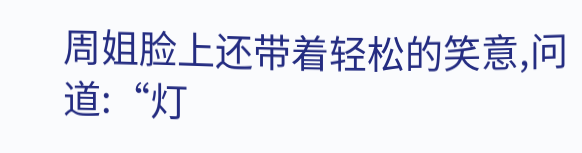周姐脸上还带着轻松的笑意,问道:“灯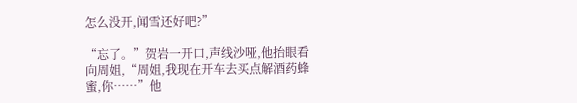怎么没开,闻雪还好吧?”

“忘了。”贺岩一开口,声线沙哑,他抬眼看向周姐,“周姐,我现在开车去买点解酒药蜂蜜,你……”他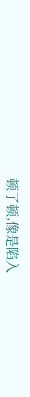顿了顿,像是陷入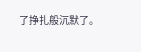了挣扎般沉默了。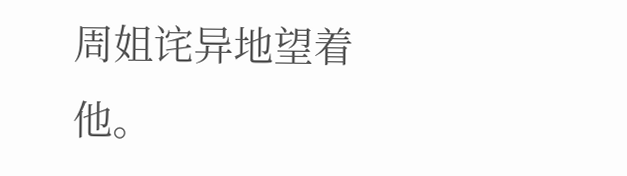周姐诧异地望着他。